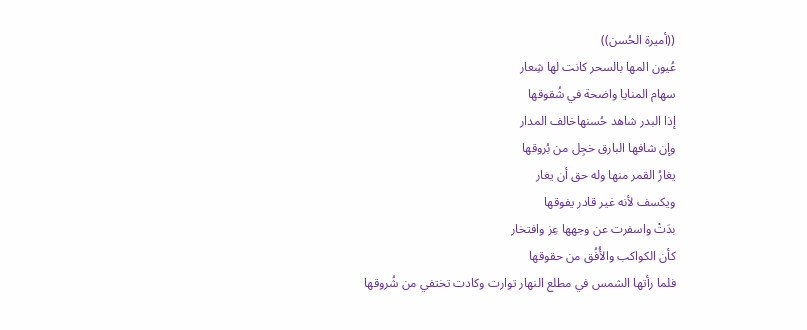((أميرة الحُسن))
عُيون المها بالسحر كانت لها شِعار
سهام المنايا واضحة في شُقوقها
إذا البدر شاهد حُسنهاخالف المدار
وإن شافها البارق خجِل من بُروقها
يغارُ القمر منها وله حق أن يغار
ويكسف لأنه غير قادر يفوقها
بدَتْ واسفرت عن وجهها عِز وافتخار
كأن الكواكب والأُفُق من حقوقها
فلما رأتها الشمس في مطلع النهار توارت وكادت تختفي من شُروقها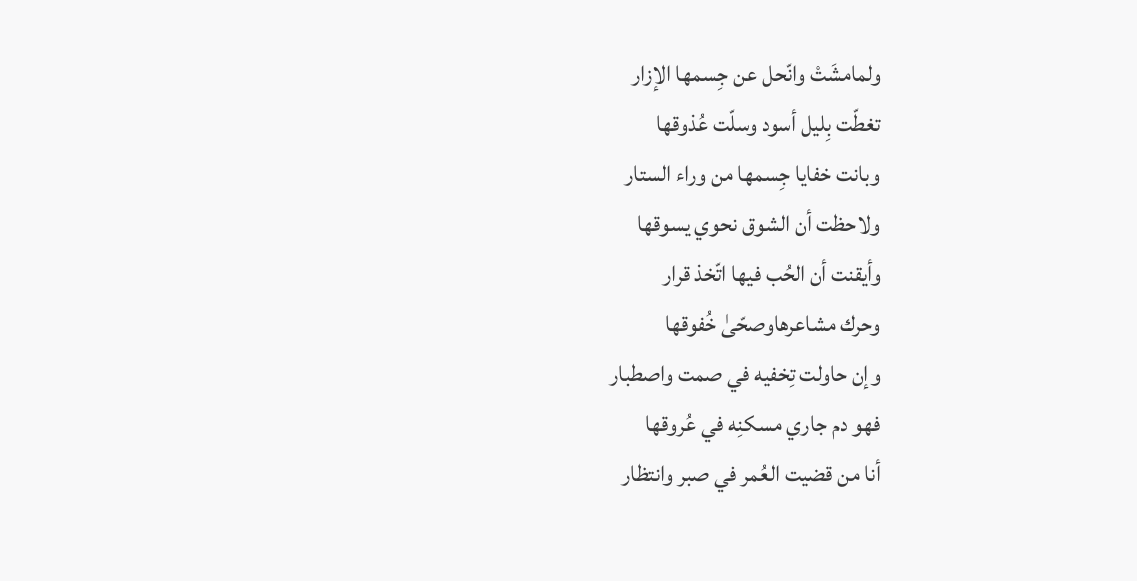ولمامشَتْ وانّحل عن جِسمها الإزار
تغطّت بِليل أسود وسلّت عُذوقها
وبانت خفايا جِسمها من وراء الستار
ولاحظت أن الشوق نحوي يسوقها
وأيقنت أن الحُب فيها اتّخذ قرار
وحرك مشاعرهاوصحّىٰ خُفوقها
وإن حاولت تِخفيه في صمت واصطبار
فهو دم جاري مسكنِه في عُروقها
أنا من قضيت العُمر في صبر وانتظار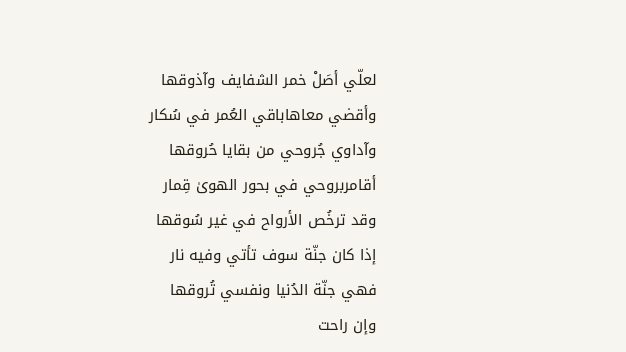لعلّي أصَلْ خمر الشفايف وآذوقها
وأقضي معاهاباقي العُمر في سُكار
وآداوي جُروحي من بقايا حُروقها
أقامربروحي في بحور الهوىٰ قِمار
وقد ترخُص الأرواح في غير سُوقها
إذا كان جنّة سوف تأتي وفيه نار
فهي جنّة الدُنيا ونفسي تُروقها
وإن راحت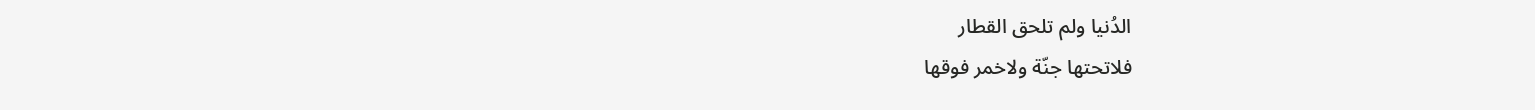الدُنيا ولم تلحق القطار
فلاتحتها جنّة ولاخمر فوقها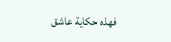فهذه حكاية عاشق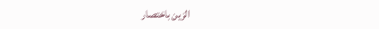الزين باختصار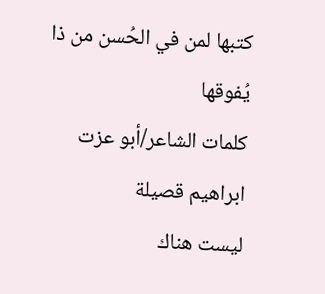كتبها لمن في الحُسن من ذا يُفوقها
كلمات الشاعر/أبو عزت ابراهيم قصيلة
ليست هناك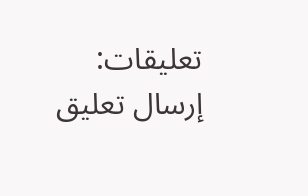تعليقات:
إرسال تعليق